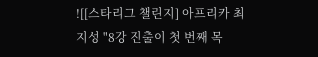![[스타리그 챌린지] 아프리카 최지성 "8강 진출이 첫 번째 목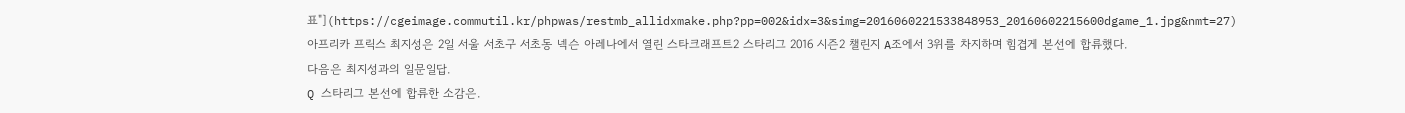표"](https://cgeimage.commutil.kr/phpwas/restmb_allidxmake.php?pp=002&idx=3&simg=2016060221533848953_20160602215600dgame_1.jpg&nmt=27)
아프리카 프릭스 최지성은 2일 서울 서초구 서초동 넥슨 아레나에서 열린 스타크래프트2 스타리그 2016 시즌2 챌린지 A조에서 3위를 차지하며 힘겹게 본선에 합류했다.
다음은 최지성과의 일문일답.
Q 스타리그 본선에 합류한 소감은.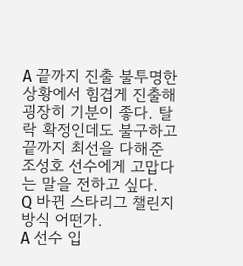A 끝까지 진출 불투명한 상황에서 힘겹게 진출해 굉장히 기분이 좋다. 탈락 확정인데도 불구하고 끝까지 최선을 다해준 조성호 선수에게 고맙다는 말을 전하고 싶다.
Q 바뀐 스타리그 챌린지 방식 어떤가.
A 선수 입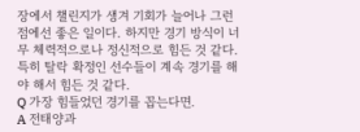장에서 챌린지가 생겨 기회가 늘어나 그런 점에선 좋은 일이다. 하지만 경기 방식이 너무 체력적으로나 정신적으로 힘든 것 같다. 특히 탈락 확정인 선수들이 계속 경기를 해야 해서 힘든 것 같다.
Q 가장 힘들었던 경기를 꼽는다면.
A 전태양과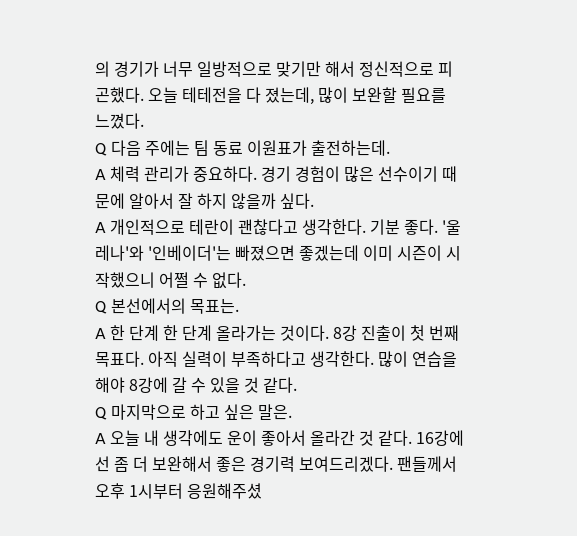의 경기가 너무 일방적으로 맞기만 해서 정신적으로 피곤했다. 오늘 테테전을 다 졌는데, 많이 보완할 필요를 느꼈다.
Q 다음 주에는 팀 동료 이원표가 출전하는데.
A 체력 관리가 중요하다. 경기 경험이 많은 선수이기 때문에 알아서 잘 하지 않을까 싶다.
A 개인적으로 테란이 괜찮다고 생각한다. 기분 좋다. '울레나'와 '인베이더'는 빠졌으면 좋겠는데 이미 시즌이 시작했으니 어쩔 수 없다.
Q 본선에서의 목표는.
A 한 단계 한 단계 올라가는 것이다. 8강 진출이 첫 번째 목표다. 아직 실력이 부족하다고 생각한다. 많이 연습을 해야 8강에 갈 수 있을 것 같다.
Q 마지막으로 하고 싶은 말은.
A 오늘 내 생각에도 운이 좋아서 올라간 것 같다. 16강에선 좀 더 보완해서 좋은 경기력 보여드리겠다. 팬들께서 오후 1시부터 응원해주셨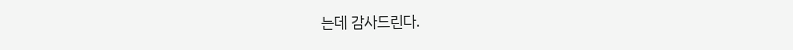는데 감사드린다.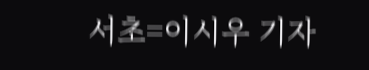서초=이시우 기자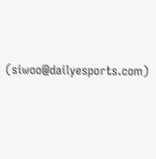(siwoo@dailyesports.com)